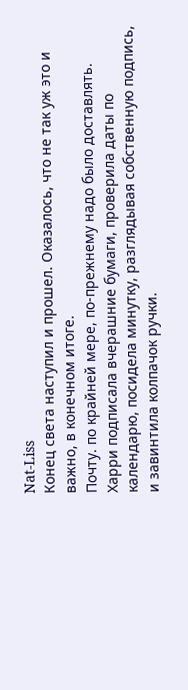Nat-Liss
Конец света наступил и прошел. Оказалось, что не так уж это и важно, в конечном итоге.
Почту. по крайней мере, по-прежнему надо было доставлять.
Харри подписала вчерашние бумаги, проверила даты по календарю, посидела минутку, разглядывая собственную подпись, и завинтила колпачок ручки.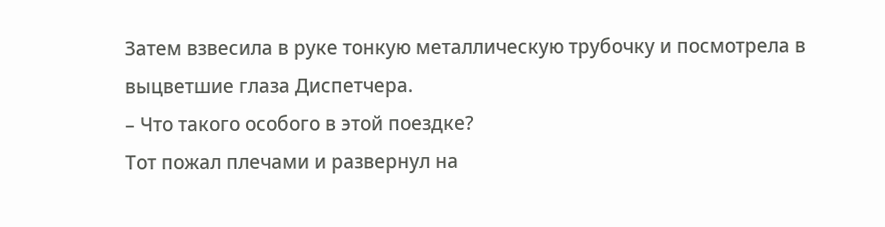Затем взвесила в руке тонкую металлическую трубочку и посмотрела в выцветшие глаза Диспетчера.
– Что такого особого в этой поездке?
Тот пожал плечами и развернул на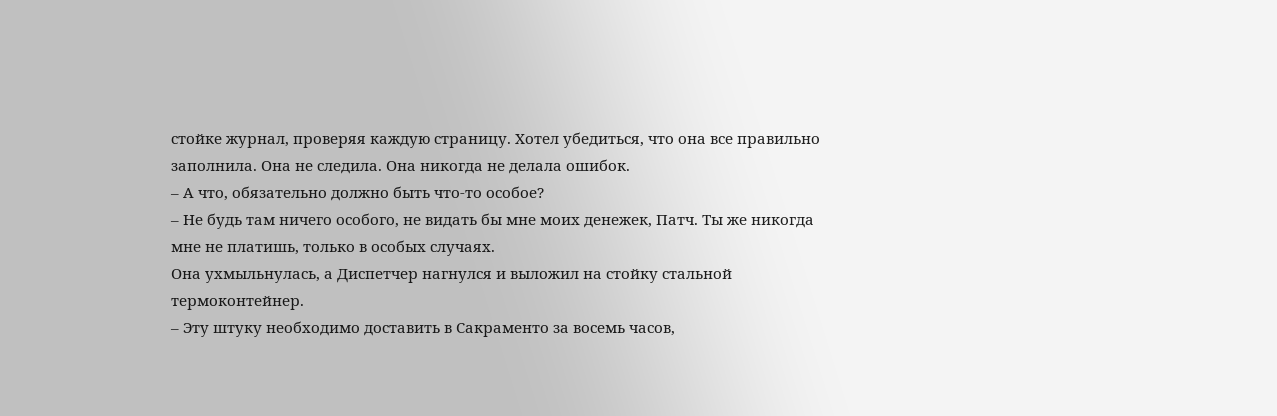стойке журнал, проверяя каждую страницу. Хотел убедиться, что она все правильно заполнила. Она не следила. Она никогда не делала ошибок.
– А что, обязательно должно быть что-то особое?
– Не будь там ничего особого, не видать бы мне моих денежек, Патч. Ты же никогда мне не платишь, только в особых случаях.
Она ухмыльнулась, а Диспетчер нагнулся и выложил на стойку стальной термоконтейнер.
– Эту штуку необходимо доставить в Сакраменто за восемь часов,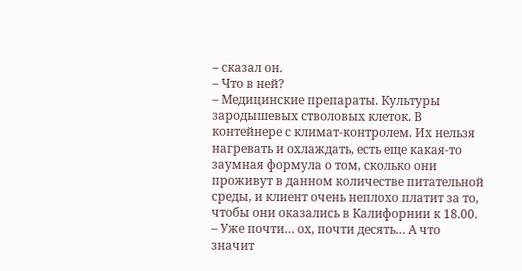– сказал он.
– Что в ней?
– Медицинские препараты. Культуры зародышевых стволовых клеток. В контейнере с климат-контролем. Их нельзя нагревать и охлаждать, есть еще какая-то заумная формула о том, сколько они проживут в данном количестве питательной среды, и клиент очень неплохо платит за то, чтобы они оказались в Калифорнии к 18.00.
– Уже почти… ох, почти десять… А что значит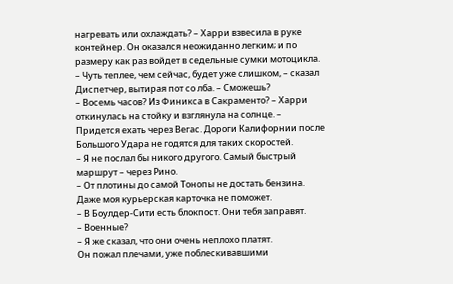нагревать или охлаждать? – Харри взвесила в руке контейнер. Он оказался неожиданно легким; и по размеру как раз войдет в седельные сумки мотоцикла.
– Чуть теплее, чем сейчас, будет уже слишком, – сказал Диспетчер, вытирая пот со лба. – Сможешь?
– Восемь часов? Из Финикса в Сакраменто? – Харри откинулась на стойку и взглянула на солнце. – Придется ехать через Вегас. Дороги Калифорнии после Большого Удара не годятся для таких скоростей.
– Я не послал бы никого другого. Самый быстрый маршрут – через Рино.
– От плотины до самой Тонопы не достать бензина. Даже моя курьерская карточка не поможет.
– В Боулдер-Сити есть блокпост. Они тебя заправят.
– Военные?
– Я же сказал, что они очень неплохо платят.
Он пожал плечами, уже поблескивавшими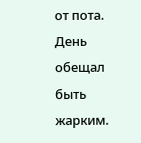от пота. День обещал быть жарким.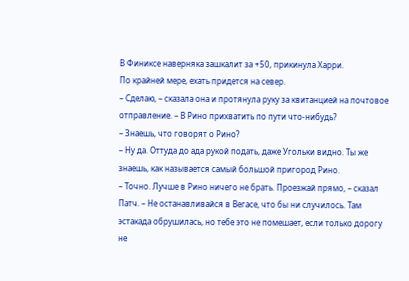В Финиксе наверняка зашкалит за +50, прикинула Харри.
По крайней мере, ехать придется на север.
– Сделаю, – сказала она и протянула руку за квитанцией на почтовое отправление. – В Рино прихватить по пути что-нибудь?
– Знаешь, что говорят о Рино?
– Ну да. Оттуда до ада рукой подать, даже Угольки видно. Ты же знаешь, как называется самый большой пригород Рино.
– Точно. Лучше в Рино ничего не брать. Проезжай прямо, – сказал Патч. – Не останавливайся в Вегасе, что бы ни случилось. Там эстакада обрушилась, но тебе это не помешает, если только дорогу не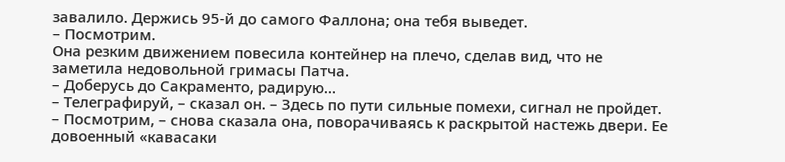завалило. Держись 95-й до самого Фаллона; она тебя выведет.
– Посмотрим.
Она резким движением повесила контейнер на плечо, сделав вид, что не заметила недовольной гримасы Патча.
– Доберусь до Сакраменто, радирую…
– Телеграфируй, – сказал он. – Здесь по пути сильные помехи, сигнал не пройдет.
– Посмотрим, – снова сказала она, поворачиваясь к раскрытой настежь двери. Ее довоенный «кавасаки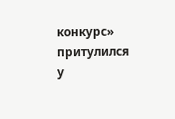конкурс» притулился у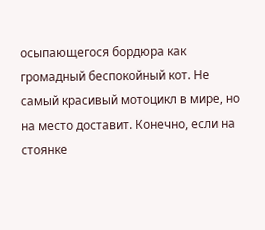осыпающегося бордюра как громадный беспокойный кот. Не самый красивый мотоцикл в мире, но на место доставит. Конечно, если на стоянке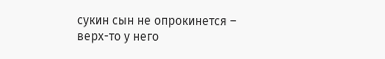сукин сын не опрокинется – верх-то у него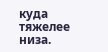куда тяжелее низа.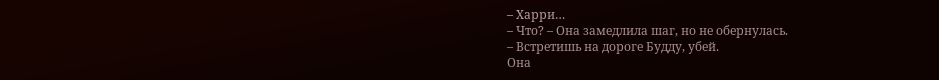– Харри…
– Что? – Она замедлила шаг, но не обернулась.
– Встретишь на дороге Будду, убей.
Она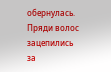обернулась. Пряди волос зацепились за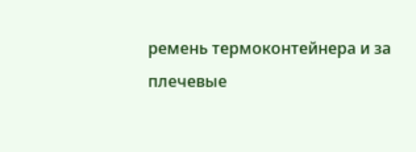ремень термоконтейнера и за плечевые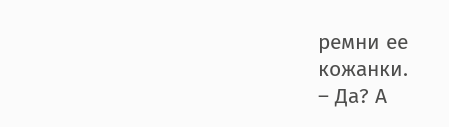ремни ее кожанки.
– Да? А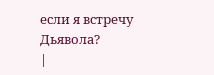если я встречу Дьявола?
|